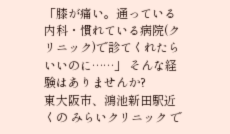「膝が痛い。通っている内科・慣れている病院(クリニック)で診てくれたらいいのに……」 そんな経験はありませんか?
東大阪市、鴻池新田駅近くの みらいクリニック で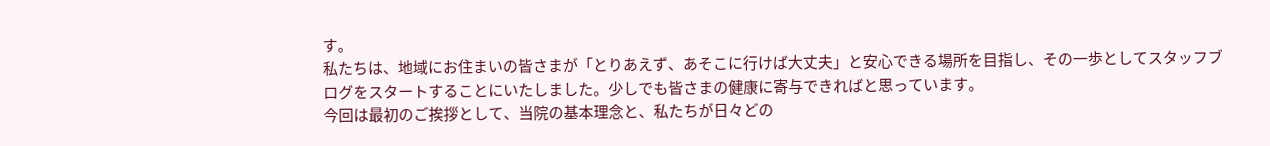す。
私たちは、地域にお住まいの皆さまが「とりあえず、あそこに行けば大丈夫」と安心できる場所を目指し、その一歩としてスタッフブログをスタートすることにいたしました。少しでも皆さまの健康に寄与できればと思っています。
今回は最初のご挨拶として、当院の基本理念と、私たちが日々どの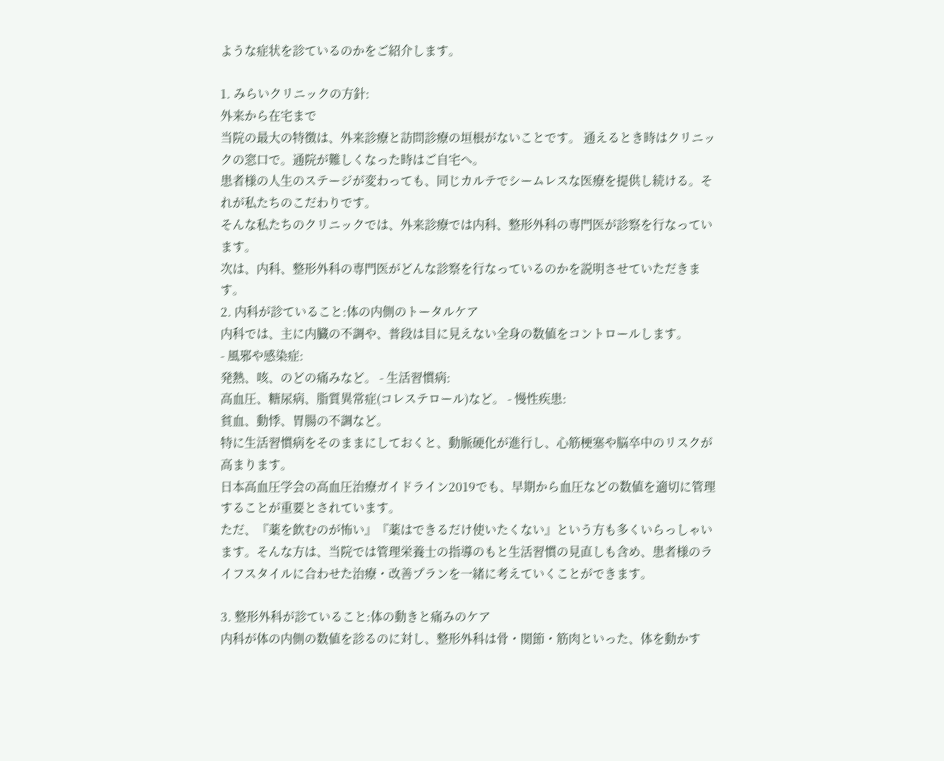ような症状を診ているのかをご紹介します。

1. みらいクリニックの方針:
外来から在宅まで
当院の最大の特徴は、外来診療と訪問診療の垣根がないことです。 通えるとき時はクリニックの窓口で。通院が難しくなった時はご自宅へ。
患者様の人生のステージが変わっても、同じカルテでシームレスな医療を提供し続ける。それが私たちのこだわりです。
そんな私たちのクリニックでは、外来診療では内科、整形外科の専門医が診察を行なっています。
次は、内科、整形外科の専門医がどんな診察を行なっているのかを説明させていただきます。
2. 内科が診ていること:体の内側のトータルケア
内科では、主に内臓の不調や、普段は目に見えない全身の数値をコントロールします。
- 風邪や感染症:
発熱、咳、のどの痛みなど。 - 生活習慣病:
高血圧、糖尿病、脂質異常症(コレステロール)など。 - 慢性疾患:
貧血、動悸、胃腸の不調など。
特に生活習慣病をそのままにしておくと、動脈硬化が進行し、心筋梗塞や脳卒中のリスクが高まります。
日本高血圧学会の高血圧治療ガイドライン2019でも、早期から血圧などの数値を適切に管理することが重要とされています。
ただ、『薬を飲むのが怖い』『薬はできるだけ使いたくない』という方も多くいらっしゃいます。そんな方は、当院では管理栄養士の指導のもと生活習慣の見直しも含め、患者様のライフスタイルに合わせた治療・改善プランを一緒に考えていくことができます。

3. 整形外科が診ていること:体の動きと痛みのケア
内科が体の内側の数値を診るのに対し、整形外科は骨・関節・筋肉といった、体を動かす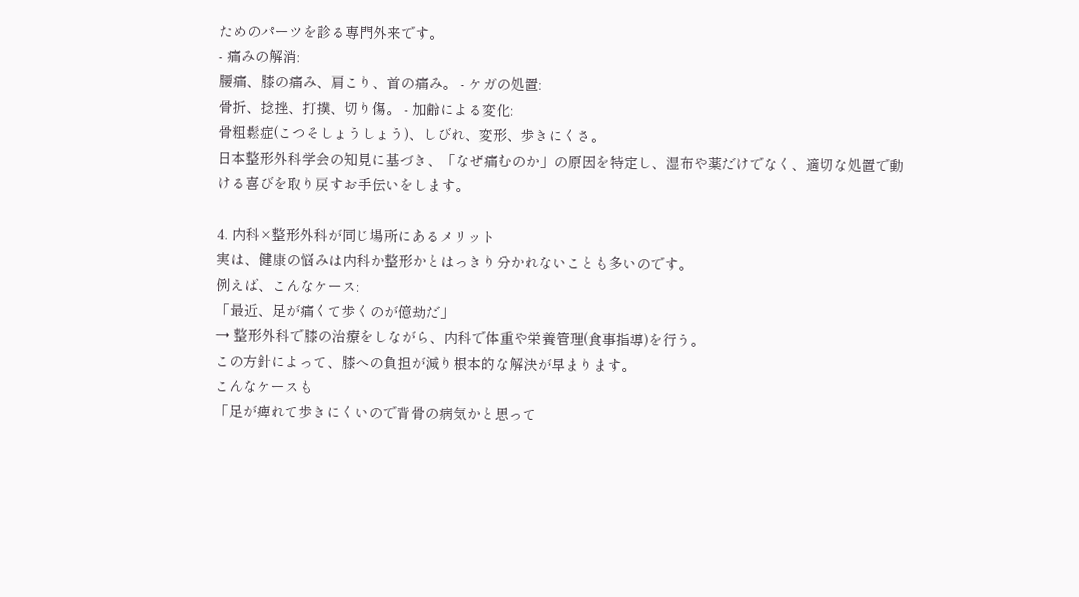ためのパーツを診る専門外来です。
- 痛みの解消:
腰痛、膝の痛み、肩こり、首の痛み。 - ケガの処置:
骨折、捻挫、打撲、切り傷。 - 加齢による変化:
骨粗鬆症(こつそしょうしょう)、しびれ、変形、歩きにくさ。
日本整形外科学会の知見に基づき、「なぜ痛むのか」の原因を特定し、湿布や薬だけでなく、適切な処置で動ける喜びを取り戻すお手伝いをします。

4. 内科×整形外科が同じ場所にあるメリット
実は、健康の悩みは内科か整形かとはっきり分かれないことも多いのです。
例えば、こんなケース:
「最近、足が痛くて歩くのが億劫だ」
→ 整形外科で膝の治療をしながら、内科で体重や栄養管理(食事指導)を行う。
この方針によって、膝への負担が減り根本的な解決が早まります。
こんなケースも
「足が痺れて歩きにくいので背骨の病気かと思って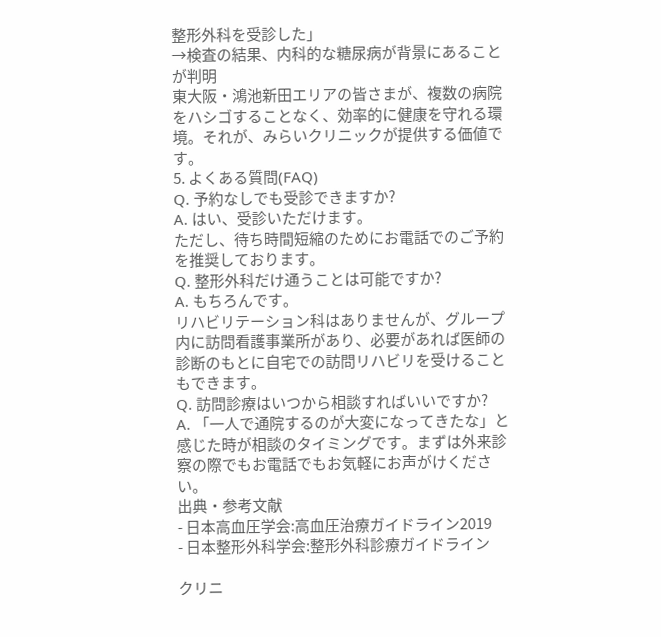整形外科を受診した」
→検査の結果、内科的な糖尿病が背景にあることが判明
東大阪・鴻池新田エリアの皆さまが、複数の病院をハシゴすることなく、効率的に健康を守れる環境。それが、みらいクリニックが提供する価値です。
5. よくある質問(FAQ)
Q. 予約なしでも受診できますか?
A. はい、受診いただけます。
ただし、待ち時間短縮のためにお電話でのご予約を推奨しております。
Q. 整形外科だけ通うことは可能ですか?
A. もちろんです。
リハビリテーション科はありませんが、グループ内に訪問看護事業所があり、必要があれば医師の診断のもとに自宅での訪問リハビリを受けることもできます。
Q. 訪問診療はいつから相談すればいいですか?
A. 「一人で通院するのが大変になってきたな」と感じた時が相談のタイミングです。まずは外来診察の際でもお電話でもお気軽にお声がけください。
出典・参考文献
- 日本高血圧学会:高血圧治療ガイドライン2019
- 日本整形外科学会:整形外科診療ガイドライン

クリニ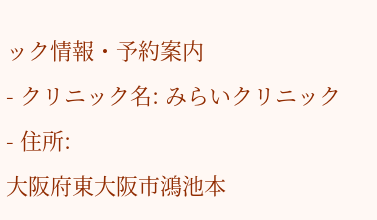ック情報・予約案内
- クリニック名: みらいクリニック
- 住所:
大阪府東大阪市鴻池本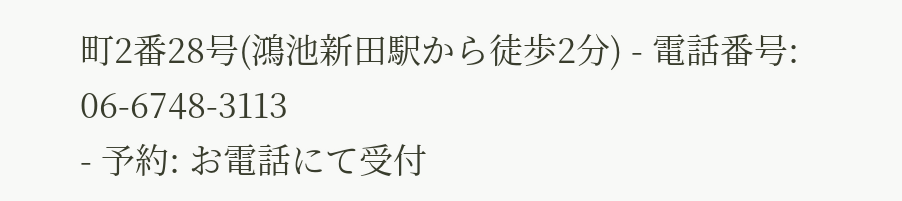町2番28号(鴻池新田駅から徒歩2分) - 電話番号: 06-6748-3113
- 予約: お電話にて受付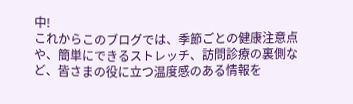中!
これからこのブログでは、季節ごとの健康注意点や、簡単にできるストレッチ、訪問診療の裏側など、皆さまの役に立つ温度感のある情報を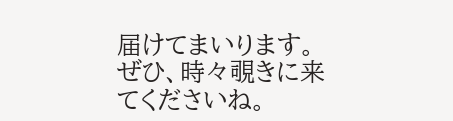届けてまいります。
ぜひ、時々覗きに来てくださいね。